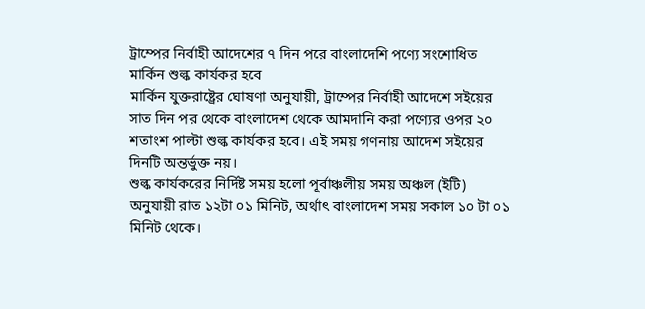ট্রাম্পের নির্বাহী আদেশের ৭ দিন পরে বাংলাদেশি পণ্যে সংশোধিত মার্কিন শুল্ক কার্যকর হবে
মার্কিন যুক্তরাষ্ট্রের ঘোষণা অনুযায়ী, ট্রাম্পের নির্বাহী আদেশে সইয়ের সাত দিন পর থেকে বাংলাদেশ থেকে আমদানি করা পণ্যের ওপর ২০ শতাংশ পাল্টা শুল্ক কার্যকর হবে। এই সময় গণনায় আদেশ সইয়ের দিনটি অন্তর্ভুক্ত নয়।
শুল্ক কার্যকরের নির্দিষ্ট সময় হলো পূর্বাঞ্চলীয় সময় অঞ্চল (ইটি) অনুযায়ী রাত ১২টা ০১ মিনিট, অর্থাৎ বাংলাদেশ সময় সকাল ১০ টা ০১ মিনিট থেকে।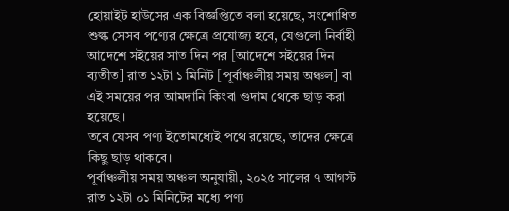হোয়াইট হাউসের এক বিজ্ঞপ্তিতে বলা হয়েছে, সংশোধিত শুল্ক সেসব পণ্যের ক্ষেত্রে প্রযোজ্য হবে, যেগুলো নির্বাহী আদেশে সইয়ের সাত দিন পর [আদেশে সইয়ের দিন ব্যতীত] রাত ১২টা ১ মিনিট [পূর্বাঞ্চলীয় সময় অঞ্চল] বা এই সময়ের পর আমদানি কিংবা গুদাম থেকে ছাড় করা হয়েছে।
তবে যেসব পণ্য ইতোমধ্যেই পথে রয়েছে, তাদের ক্ষেত্রে কিছু ছাড় থাকবে।
পূর্বাঞ্চলীয় সময় অঞ্চল অনুযায়ী, ২০২৫ সালের ৭ আগস্ট রাত ১২টা ০১ মিনিটের মধ্যে পণ্য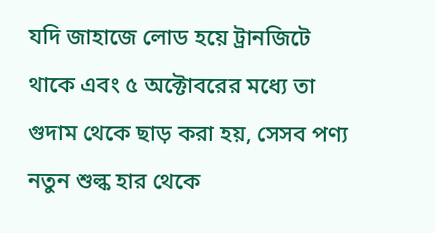যদি জাহাজে লোড হয়ে ট্রানজিটে থাকে এবং ৫ অক্টোবরের মধ্যে তা গুদাম থেকে ছাড় করা হয়, সেসব পণ্য নতুন শুল্ক হার থেকে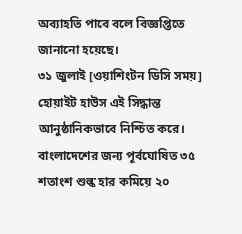অব্যাহতি পাবে বলে বিজ্ঞপ্তিতে জানানো হয়েছে।
৩১ জুলাই [ওয়াশিংটন ডিসি সময়] হোয়াইট হাউস এই সিদ্ধান্ত আনুষ্ঠানিকভাবে নিশ্চিত করে।
বাংলাদেশের জন্য পূর্বঘোষিত ৩৫ শতাংশ শুল্ক হার কমিয়ে ২০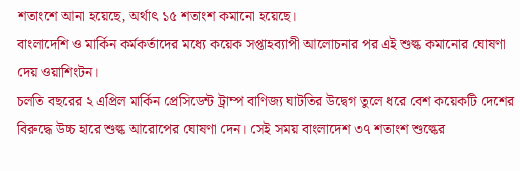শতাংশে আনা হয়েছে, অর্থাৎ ১৫ শতাংশ কমানো হয়েছে।
বাংলাদেশি ও মার্কিন কর্মকর্তাদের মধ্যে কয়েক সপ্তাহব্যাপী আলোচনার পর এই শুল্ক কমানোর ঘোষণা দেয় ওয়াশিংটন।
চলতি বছরের ২ এপ্রিল মার্কিন প্রেসিডেন্ট ট্রাম্প বাণিজ্য ঘাটতির উদ্বেগ তুলে ধরে বেশ কয়েকটি দেশের বিরুদ্ধে উচ্চ হারে শুল্ক আরোপের ঘোষণা দেন। সেই সময় বাংলাদেশ ৩৭ শতাংশ শুল্কের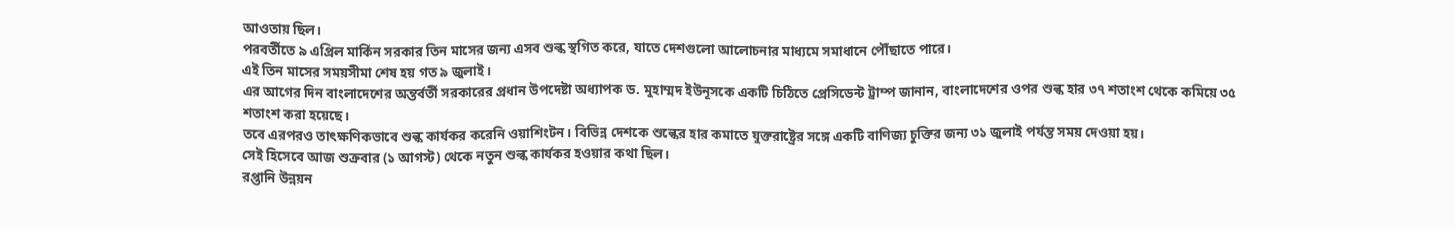আওতায় ছিল।
পরবর্তীতে ৯ এপ্রিল মার্কিন সরকার তিন মাসের জন্য এসব শুল্ক স্থগিত করে, যাতে দেশগুলো আলোচনার মাধ্যমে সমাধানে পৌঁছাতে পারে।
এই তিন মাসের সময়সীমা শেষ হয় গত ৯ জুলাই।
এর আগের দিন বাংলাদেশের অন্তর্বর্তী সরকারের প্রধান উপদেষ্টা অধ্যাপক ড. মুহাম্মদ ইউনূসকে একটি চিঠিতে প্রেসিডেন্ট ট্রাম্প জানান, বাংলাদেশের ওপর শুল্ক হার ৩৭ শতাংশ থেকে কমিয়ে ৩৫ শতাংশ করা হয়েছে।
তবে এরপরও তাৎক্ষণিকভাবে শুল্ক কার্যকর করেনি ওয়াশিংটন। বিভিন্ন দেশকে শুল্কের হার কমাতে যুক্তরাষ্ট্রের সঙ্গে একটি বাণিজ্য চুক্তির জন্য ৩১ জুলাই পর্যন্ত সময় দেওয়া হয়।
সেই হিসেবে আজ শুক্রবার (১ আগস্ট) থেকে নতুন শুল্ক কার্যকর হওয়ার কথা ছিল।
রপ্তানি উন্নয়ন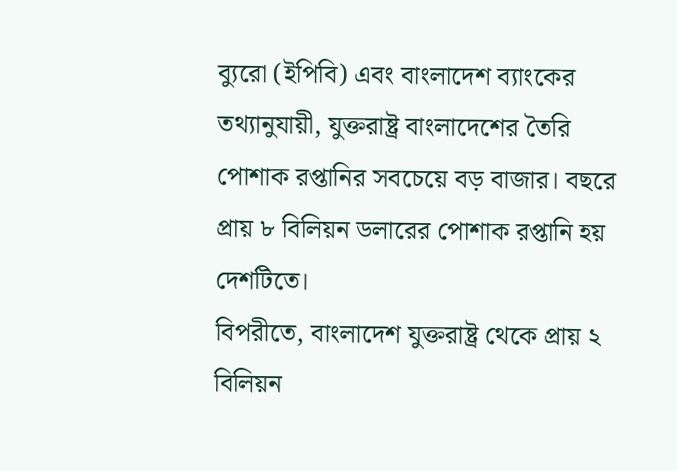ব্যুরো (ইপিবি) এবং বাংলাদেশ ব্যাংকের তথ্যানুযায়ী, যুক্তরাষ্ট্র বাংলাদেশের তৈরি পোশাক রপ্তানির সবচেয়ে বড় বাজার। বছরে প্রায় ৮ বিলিয়ন ডলারের পোশাক রপ্তানি হয় দেশটিতে।
বিপরীতে, বাংলাদেশ যুক্তরাষ্ট্র থেকে প্রায় ২ বিলিয়ন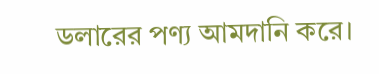ডলারের পণ্য আমদানি করে।